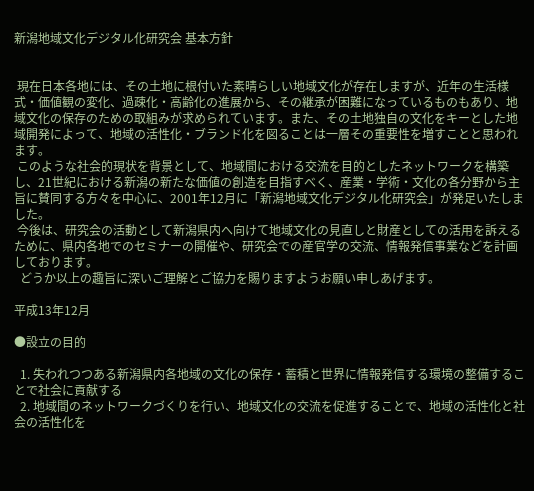新潟地域文化デジタル化研究会 基本方針


 現在日本各地には、その土地に根付いた素晴らしい地域文化が存在しますが、近年の生活様式・価値観の変化、過疎化・高齢化の進展から、その継承が困難になっているものもあり、地域文化の保存のための取組みが求められています。また、その土地独自の文化をキーとした地域開発によって、地域の活性化・ブランド化を図ることは一層その重要性を増すことと思われます。
 このような社会的現状を背景として、地域間における交流を目的としたネットワークを構築し、21世紀における新潟の新たな価値の創造を目指すべく、産業・学術・文化の各分野から主旨に賛同する方々を中心に、2001年12月に「新潟地域文化デジタル化研究会」が発足いたしました。
 今後は、研究会の活動として新潟県内へ向けて地域文化の見直しと財産としての活用を訴えるために、県内各地でのセミナーの開催や、研究会での産官学の交流、情報発信事業などを計画しております。
  どうか以上の趣旨に深いご理解とご協力を賜りますようお願い申しあげます。

平成13年12月

●設立の目的

  1. 失われつつある新潟県内各地域の文化の保存・蓄積と世界に情報発信する環境の整備することで社会に貢献する
  2. 地域間のネットワークづくりを行い、地域文化の交流を促進することで、地域の活性化と社会の活性化を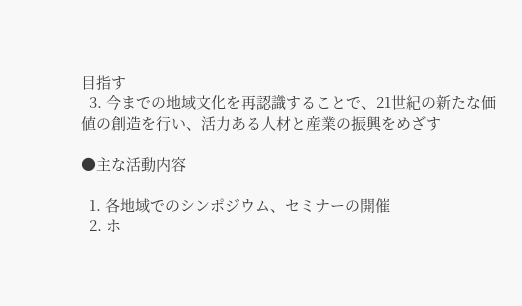目指す
  3. 今までの地域文化を再認識することで、21世紀の新たな価値の創造を行い、活力ある人材と産業の振興をめざす

●主な活動内容

  1. 各地域でのシンポジウム、セミナーの開催
  2. ホ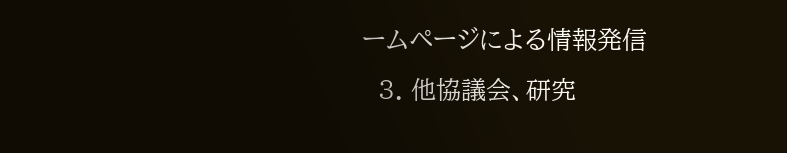ームページによる情報発信
  3. 他協議会、研究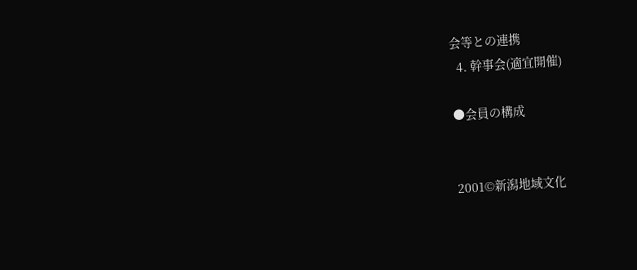会等との連携
  4. 幹事会(適宜開催)

●会員の構成


2001©新潟地域文化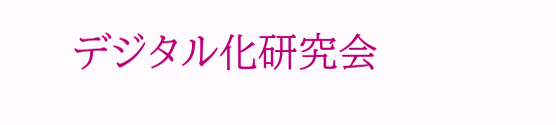デジタル化研究会